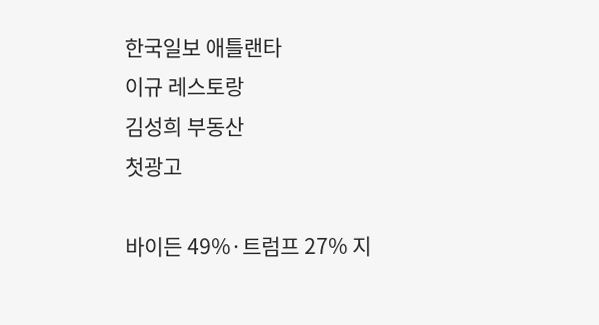한국일보 애틀랜타
이규 레스토랑
김성희 부동산
첫광고

바이든 49%·트럼프 27% 지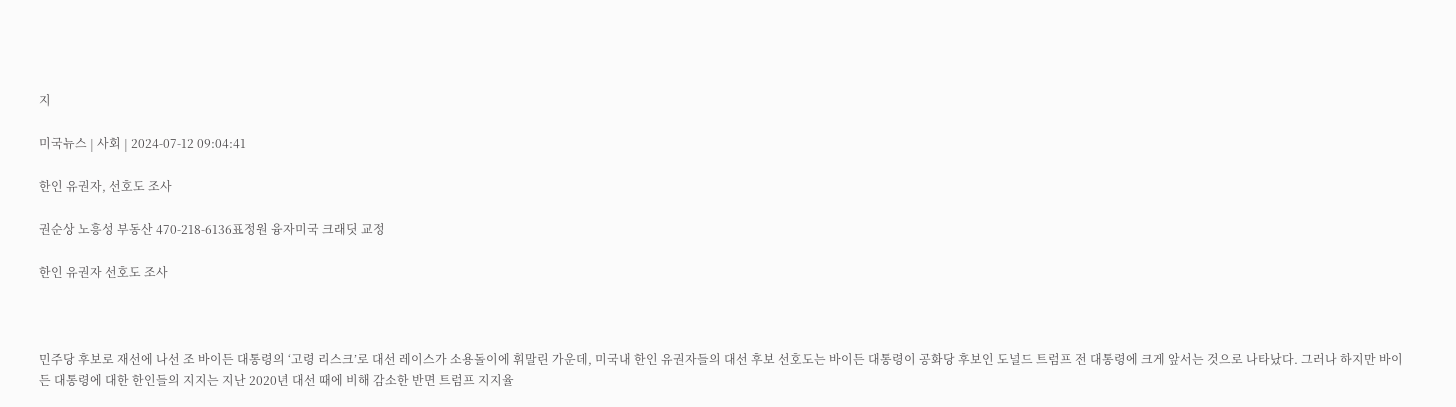지

미국뉴스 | 사회 | 2024-07-12 09:04:41

한인 유권자, 선호도 조사

권순상 노흥성 부동산 470-218-6136표정원 융자미국 크래딧 교정

한인 유권자 선호도 조사



민주당 후보로 재선에 나선 조 바이든 대통령의 ‘고령 리스크’로 대선 레이스가 소용돌이에 휘말린 가운데, 미국내 한인 유권자들의 대선 후보 선호도는 바이든 대통령이 공화당 후보인 도널드 트럼프 전 대통령에 크게 앞서는 것으로 나타났다. 그러나 하지만 바이든 대통령에 대한 한인들의 지지는 지난 2020년 대선 때에 비해 감소한 반면 트럼프 지지율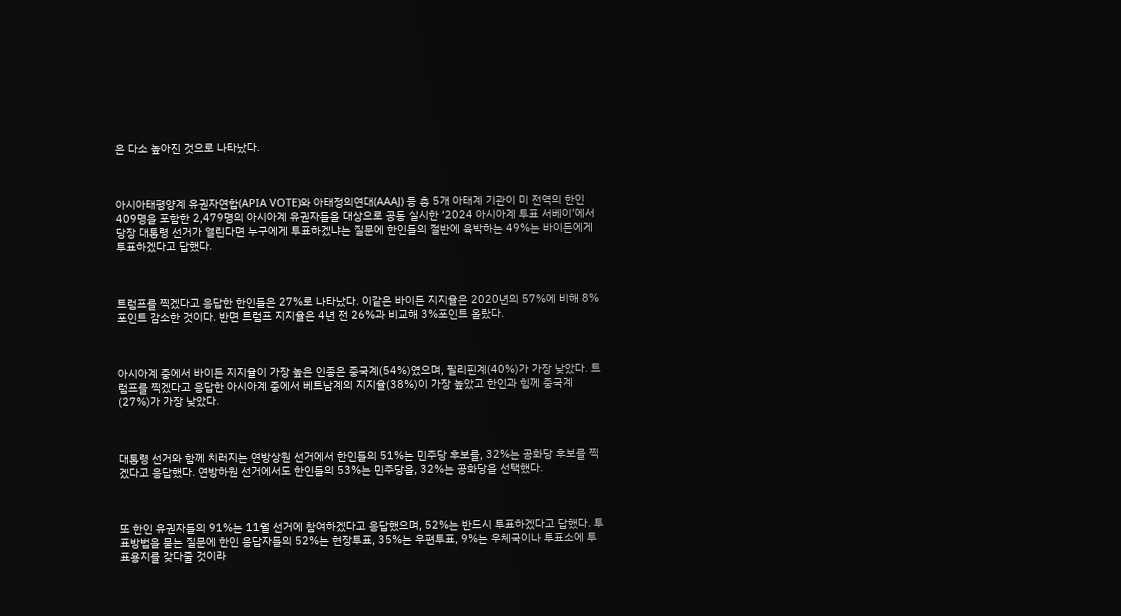은 다소 높아진 것으로 나타났다.



아시아태평양계 유권자연합(APIA VOTE)와 아태정의연대(AAAJ) 등 총 5개 아태계 기관이 미 전역의 한인 409명을 포함한 2,479명의 아시아계 유권자들을 대상으로 공동 실시한 ‘2024 아시아계 투표 서베이’에서 당장 대통령 선거가 열린다면 누구에게 투표하겠냐는 질문에 한인들의 절반에 육박하는 49%는 바이든에게 투표하겠다고 답했다.



트럼프를 찍겠다고 응답한 한인들은 27%로 나타났다. 이같은 바이든 지지율은 2020년의 57%에 비해 8%포인트 감소한 것이다. 반면 트럼프 지지율은 4년 전 26%과 비교해 3%포인트 올랐다.



아시아계 중에서 바이든 지지율이 가장 높은 인종은 중국계(54%)였으며, 필리핀계(40%)가 가장 낮았다. 트럼프를 찍겠다고 응답한 아시아계 중에서 베트남계의 지지율(38%)이 가장 높았고 한인과 힘께 중국계(27%)가 가장 낮았다.



대통령 선거와 함께 치러지는 연방상원 선거에서 한인들의 51%는 민주당 후보를, 32%는 공화당 후보를 찍겠다고 응답했다. 연방하원 선거에서도 한인들의 53%는 민주당을, 32%는 공화당을 선택했다.



또 한인 유권자들의 91%는 11월 선거에 참여하겠다고 응답했으며, 52%는 반드시 투표하겠다고 답했다. 투표방법을 묻는 질문에 한인 응답자들의 52%는 현장투표, 35%는 우편투표, 9%는 우체국이나 투표소에 투표용지를 갖다줄 것이라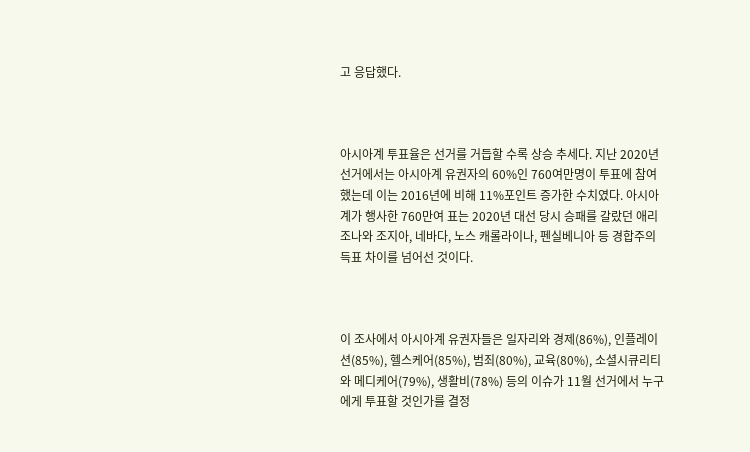고 응답했다.



아시아계 투표율은 선거를 거듭할 수록 상승 추세다. 지난 2020년 선거에서는 아시아계 유권자의 60%인 760여만명이 투표에 참여했는데 이는 2016년에 비해 11%포인트 증가한 수치였다. 아시아계가 행사한 760만여 표는 2020년 대선 당시 승패를 갈랐던 애리조나와 조지아, 네바다, 노스 캐롤라이나, 펜실베니아 등 경합주의 득표 차이를 넘어선 것이다.



이 조사에서 아시아계 유권자들은 일자리와 경제(86%), 인플레이션(85%), 헬스케어(85%), 범죄(80%), 교육(80%), 소셜시큐리티와 메디케어(79%), 생활비(78%) 등의 이슈가 11월 선거에서 누구에게 투표할 것인가를 결정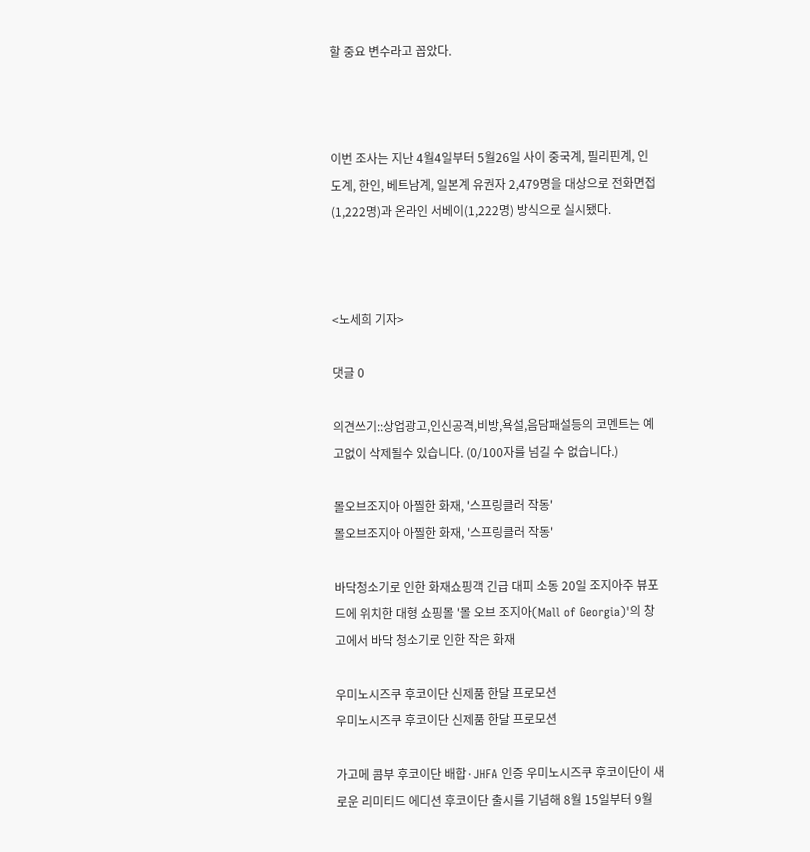할 중요 변수라고 꼽았다.



이번 조사는 지난 4월4일부터 5월26일 사이 중국계, 필리핀계, 인도계, 한인, 베트남계, 일본계 유권자 2,479명을 대상으로 전화면접(1,222명)과 온라인 서베이(1,222명) 방식으로 실시됐다.



<노세희 기자>

댓글 0

의견쓰기::상업광고,인신공격,비방,욕설,음담패설등의 코멘트는 예고없이 삭제될수 있습니다. (0/100자를 넘길 수 없습니다.)

몰오브조지아 아찔한 화재, '스프링클러 작동'
몰오브조지아 아찔한 화재, '스프링클러 작동'

바닥청소기로 인한 화재쇼핑객 긴급 대피 소동 20일 조지아주 뷰포드에 위치한 대형 쇼핑몰 '몰 오브 조지아(Mall of Georgia)'의 창고에서 바닥 청소기로 인한 작은 화재

우미노시즈쿠 후코이단 신제품 한달 프로모션
우미노시즈쿠 후코이단 신제품 한달 프로모션

가고메 콤부 후코이단 배합·JHFA 인증 우미노시즈쿠 후코이단이 새로운 리미티드 에디션 후코이단 출시를 기념해 8월 15일부터 9월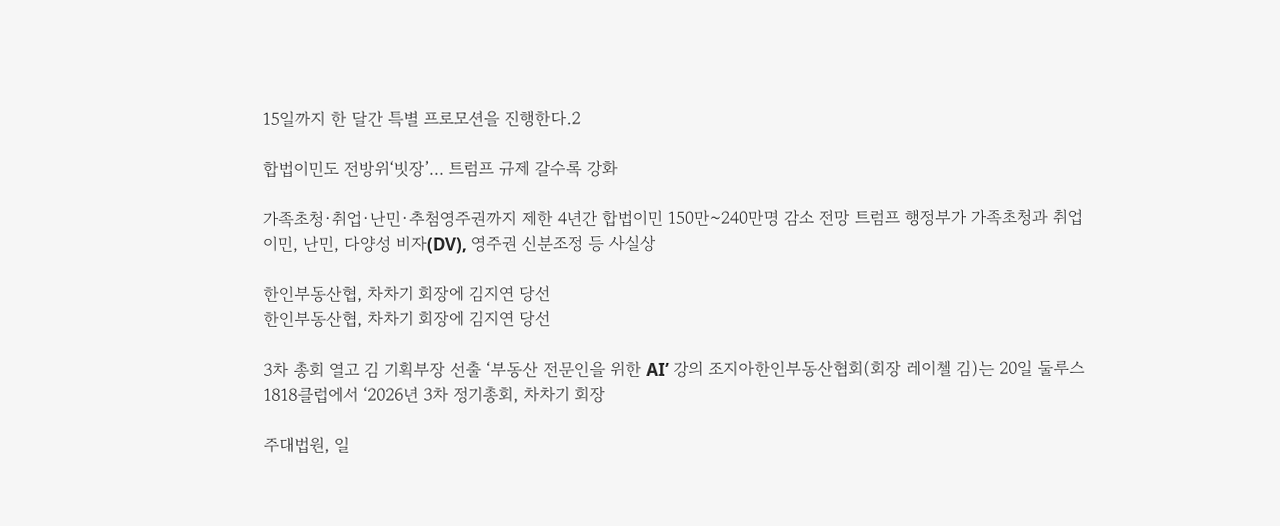15일까지 한 달간 특별 프로모션을 진행한다.2

합법이민도 전방위‘빗장’… 트럼프 규제 갈수록 강화

가족초청·취업·난민·추첨영주권까지 제한 4년간 합법이민 150만~240만명 감소 전망 트럼프 행정부가 가족초청과 취업이민, 난민, 다양성 비자(DV), 영주권 신분조정 등 사실상

한인부동산협, 차차기 회장에 김지연 당선
한인부동산협, 차차기 회장에 김지연 당선

3차 총회 열고 김 기획부장 선출 ‘부동산 전문인을 위한 AI’ 강의 조지아한인부동산협회(회장 레이첼 김)는 20일 둘루스 1818클럽에서 ‘2026년 3차 정기총회, 차차기 회장

주대법원, 일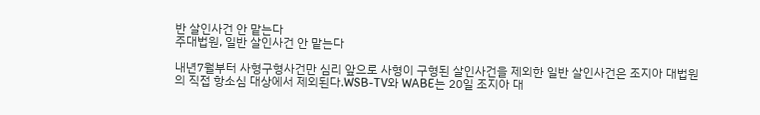반 살인사건 안 맡는다
주대법원, 일반 살인사건 안 맡는다

내년7월부터 사형구형사건만 심리 앞으로 사형이 구형된 살인사건을 제외한 일반 살인사건은 조지아 대법원의 직접 항소심 대상에서 제외된다.WSB-TV와 WABE는 20일 조지아 대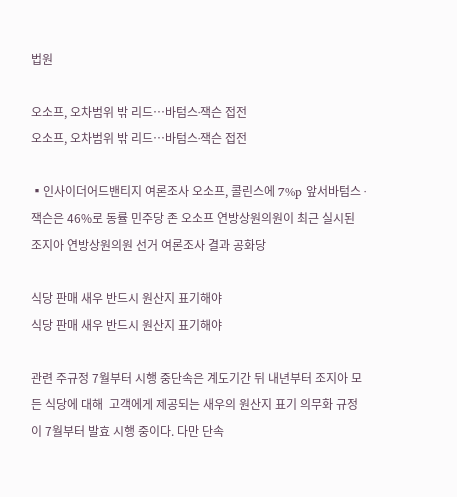법원

오소프, 오차범위 밖 리드…바텀스∙잭슨 접전
오소프, 오차범위 밖 리드…바텀스∙잭슨 접전

▪인사이더어드밴티지 여론조사 오소프, 콜린스에 7%p 앞서바텀스 ∙잭슨은 46%로 동률 민주당 존 오소프 연방상원의원이 최근 실시된 조지아 연방상원의원 선거 여론조사 결과 공화당

식당 판매 새우 반드시 원산지 표기해야
식당 판매 새우 반드시 원산지 표기해야

관련 주규정 7월부터 시행 중단속은 계도기간 뒤 내년부터 조지아 모든 식당에 대해  고객에게 제공되는 새우의 원산지 표기 의무화 규정이 7월부터 발효 시행 중이다. 다만 단속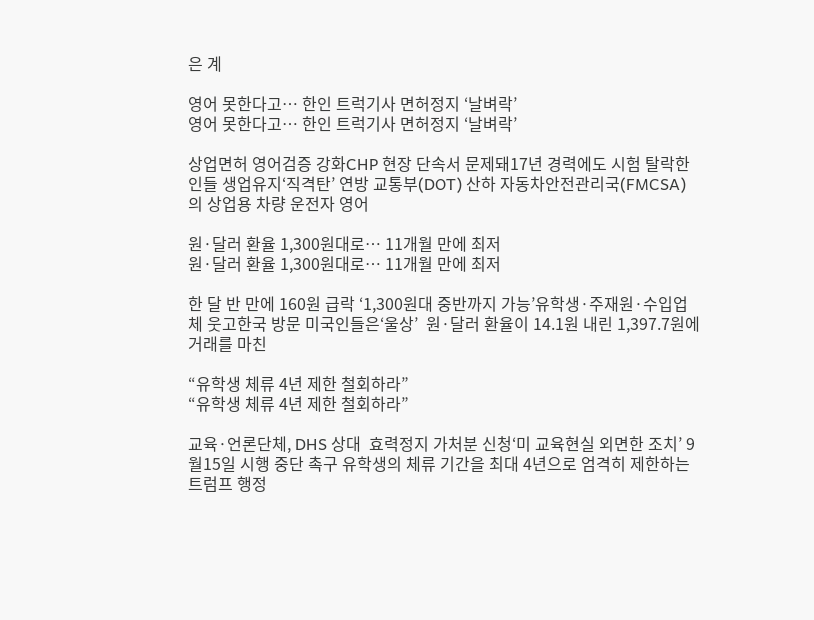은 계

영어 못한다고… 한인 트럭기사 면허정지 ‘날벼락’
영어 못한다고… 한인 트럭기사 면허정지 ‘날벼락’

상업면허 영어검증 강화CHP 현장 단속서 문제돼17년 경력에도 시험 탈락한인들 생업유지‘직격탄’ 연방 교통부(DOT) 산하 자동차안전관리국(FMCSA)의 상업용 차량 운전자 영어

원·달러 환율 1,300원대로… 11개월 만에 최저
원·달러 환율 1,300원대로… 11개월 만에 최저

한 달 반 만에 160원 급락 ‘1,300원대 중반까지 가능’유학생·주재원·수입업체 웃고한국 방문 미국인들은‘울상’  원·달러 환율이 14.1원 내린 1,397.7원에 거래를 마친

“유학생 체류 4년 제한 철회하라”
“유학생 체류 4년 제한 철회하라”

교육·언론단체, DHS 상대  효력정지 가처분 신청‘미 교육현실 외면한 조치’ 9월15일 시행 중단 촉구 유학생의 체류 기간을 최대 4년으로 엄격히 제한하는 트럼프 행정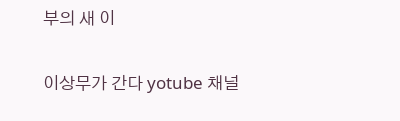부의 새 이

이상무가 간다 yotube 채널